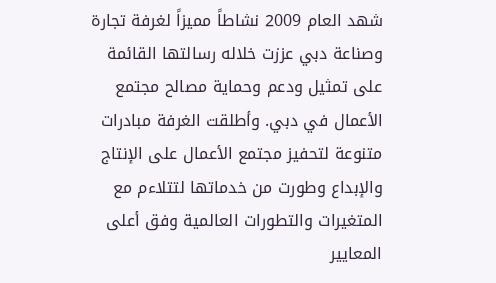شهد العام 2009 نشاطاً مميزاً لغرفة تجارة وصناعة دبي عززت خلاله رسالتها القائمة على تمثيل ودعم وحماية مصالح مجتمع الأعمال في دبي. وأطلقت الغرفة مبادرات متنوعة لتحفيز مجتمع الأعمال على الإنتاج والإبداع وطورت من خدماتها لتتلاءم مع المتغيرات والتطورات العالمية وفق أعلى المعايير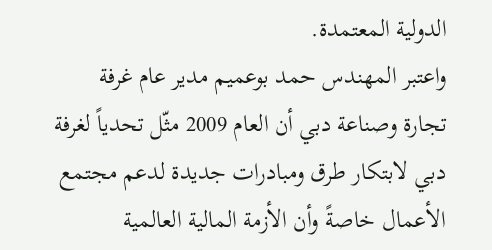الدولية المعتمدة.
واعتبر المهندس حمد بوعميم مدير عام غرفة تجارة وصناعة دبي أن العام 2009 مثّل تحدياً لغرفة دبي لابتكار طرق ومبادرات جديدة لدعم مجتمع الأعمال خاصةً وأن الأزمة المالية العالمية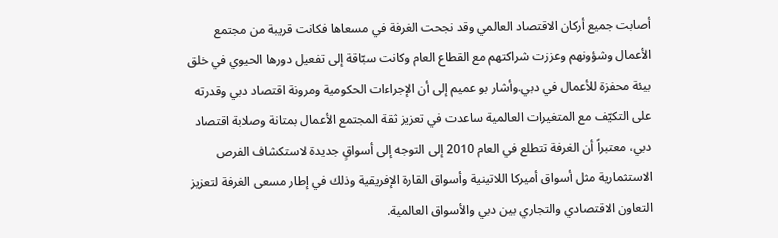أصابت جميع أركان الاقتصاد العالمي وقد نجحت الغرفة في مسعاها فكانت قريبة من مجتمع الأعمال وشؤونهم وعززت شراكتهم مع القطاع العام وكانت سبّاقة إلى تفعيل دورها الحيوي في خلق بيئة محفزة للأعمال في دبي.وأشار بو عميم إلى أن الإجراءات الحكومية ومرونة اقتصاد دبي وقدرته على التكيّف مع المتغيرات العالمية ساعدت في تعزيز ثقة المجتمع الأعمال بمتانة وصلابة اقتصاد دبي، معتبراً أن الغرفة تتطلع في العام 2010 إلى التوجه إلى أسواقٍ جديدة لاستكشاف الفرص الاستثمارية مثل أسواق أميركا اللاتينية وأسواق القارة الإفريقية وذلك في إطار مسعى الغرفة لتعزيز التعاون الاقتصادي والتجاري بين دبي والأسواق العالمية.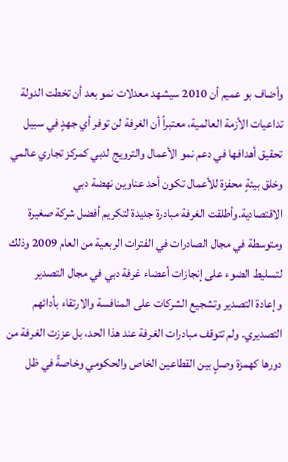وأضاف بو عميم أن 2010 سيشهد معدلات نمو بعد أن تخطت الدولة تداعيات الأزمة العالمية، معتبراً أن الغرفة لن توفر أي جهدٍ في سبيل تحقيق أهدافها في دعم نمو الأعمال والترويج لدبي كمركز تجاري عالمي وخلق بيئةٍ محفزة للأعمال تكون أحد عناوين نهضة دبي الاقتصادية.وأطلقت الغرفة مبادرة جديدة لتكريم أفضل شركة صغيرة ومتوسطة في مجال الصادرات في الفترات الربعية من العام 2009 وذلك لتسليط الضوء على إنجازات أعضاء غرفة دبي في مجال التصدير وإعادة التصدير وتشجيع الشركات على المنافسة والارتقاء بأدائهم التصديري. ولم تتوقف مبادرات الغرفة عند هذا الحد، بل عززت الغرفة من دورها كهمزة وصلٍ بين القطاعين الخاص والحكومي وخاصةً في ظل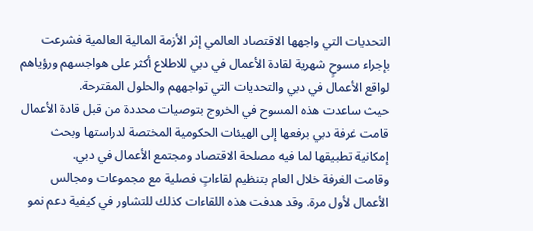التحديات التي واجهها الاقتصاد العالمي إثر الأزمة المالية العالمية فشرعت بإجراء مسوحٍ شهرية لقادة الأعمال في دبي للاطلاع أكثر على هواجسهم ورؤياهم لواقع الأعمال في دبي والتحديات التي تواجههم والحلول المقترحة.
حيث ساعدت هذه المسوح في الخروج بتوصيات محددة من قبل قادة الأعمال قامت غرفة دبي برفعها إلى الهيئات الحكومية المختصة لدراستها وبحث إمكانية تطبيقها لما فيه مصلحة الاقتصاد ومجتمع الأعمال في دبي.
وقامت الغرفة خلال العام بتنظيم لقاءاتٍ فصلية مع مجموعات ومجالس الأعمال لأول مرة. وقد هدفت هذه اللقاءات كذلك للتشاور في كيفية دعم نمو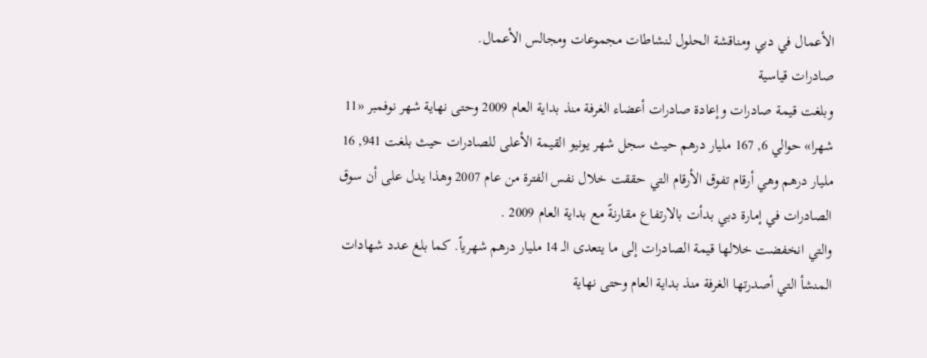الأعمال في دبي ومناقشة الحلول لنشاطات مجموعات ومجالس الأعمال.
صادرات قياسية
وبلغت قيمة صادرات وإعادة صادرات أعضاء الغرفة منذ بداية العام 2009 وحتى نهاية شهر نوفمبر «11 شهرا» حوالي 6, 167 مليار درهم حيث سجل شهر يونيو القيمة الأعلى للصادرات حيث بلغت 941, 16 مليار درهم وهي أرقام تفوق الأرقام التي حققت خلال نفس الفترة من عام 2007 وهذا يدل على أن سوق الصادرات في إمارة دبي بدأت بالارتفاع مقارنةً مع بداية العام 2009 .
والتي انخفضت خلالها قيمة الصادرات إلى ما يتعدى الـ 14 مليار درهم شهرياً. كما بلغ عدد شهادات المنشأ التي أصدرتها الغرفة منذ بداية العام وحتى نهاية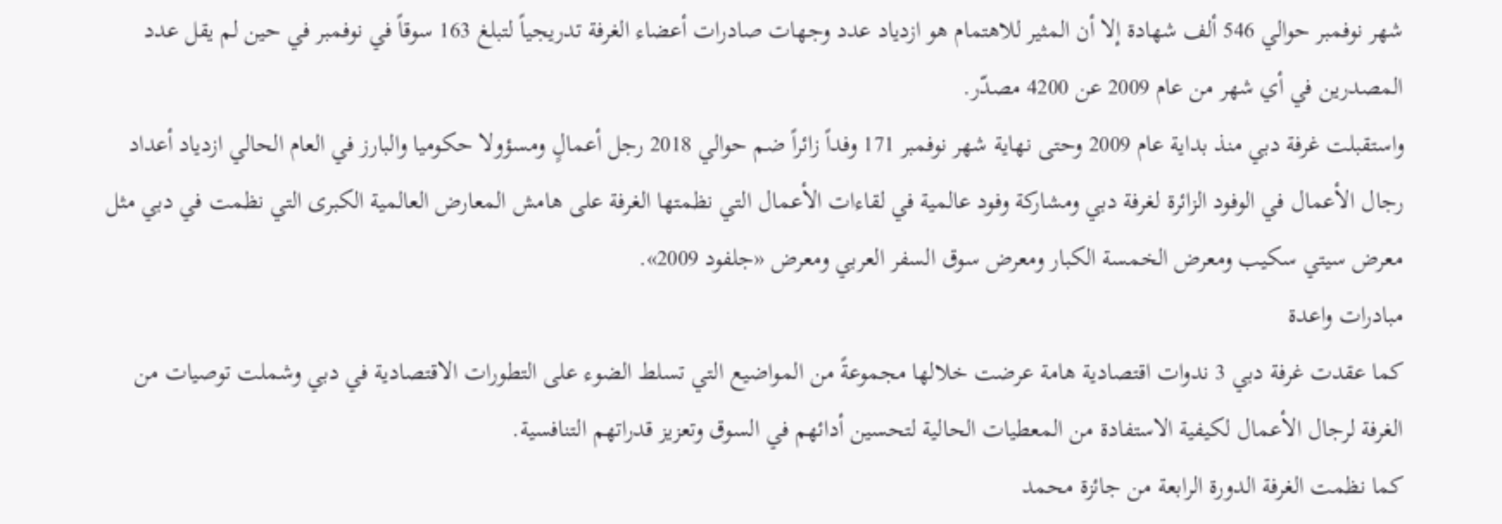شهر نوفمبر حوالي 546 ألف شهادة إلا أن المثير للاهتمام هو ازدياد عدد وجهات صادرات أعضاء الغرفة تدريجياً لتبلغ 163 سوقاً في نوفمبر في حين لم يقل عدد المصدرين في أي شهر من عام 2009 عن 4200 مصدّر.
واستقبلت غرفة دبي منذ بداية عام 2009 وحتى نهاية شهر نوفمبر 171 وفداً زائراً ضم حوالي 2018 رجل أعمالٍ ومسؤولا حكوميا والبارز في العام الحالي ازدياد أعداد رجال الأعمال في الوفود الزائرة لغرفة دبي ومشاركة وفود عالمية في لقاءات الأعمال التي نظمتها الغرفة على هامش المعارض العالمية الكبرى التي نظمت في دبي مثل معرض سيتي سكيب ومعرض الخمسة الكبار ومعرض سوق السفر العربي ومعرض «جلفود 2009».
مبادرات واعدة
كما عقدت غرفة دبي 3 ندوات اقتصادية هامة عرضت خلالها مجموعةً من المواضيع التي تسلط الضوء على التطورات الاقتصادية في دبي وشملت توصيات من الغرفة لرجال الأعمال لكيفية الاستفادة من المعطيات الحالية لتحسين أدائهم في السوق وتعزيز قدراتهم التنافسية.
كما نظمت الغرفة الدورة الرابعة من جائزة محمد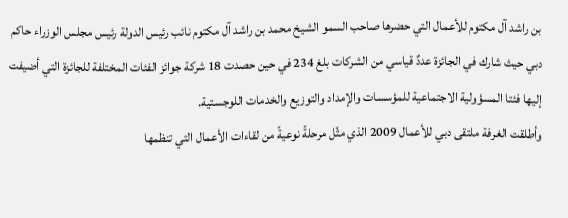بن راشد آل مكتوم للأعمال التي حضرها صاحب السمو الشيخ محمد بن راشد آل مكتوم نائب رئيس الدولة رئيس مجلس الوزراء حاكم دبي حيث شارك في الجائزة عددٌ قياسي من الشركات بلغ 234 في حين حصدت 18 شركة جوائز الفئات المختلفة للجائزة التي أضيفت إليها فئتا المسؤولية الاجتماعية للمؤسسات والإمداد والتوزيع والخدمات اللوجستية.
وأطلقت الغرفة ملتقى دبي للأعمال 2009 الذي مثّل مرحلةً نوعيةً من لقاءات الأعمال التي تنظمها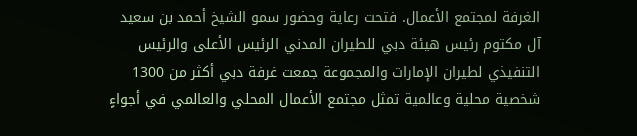الغرفة لمجتمع الأعمال. فتحت رعاية وحضور سمو الشيخ أحمد بن سعيد آل مكتوم رئيس هيئة دبي للطيران المدني الرئيس الأعلى والرئيس التنفيذي لطيران الإمارات والمجموعة جمعت غرفة دبي أكثر من 1300 شخصية محلية وعالمية تمثل مجتمع الأعمال المحلي والعالمي في أجواءٍ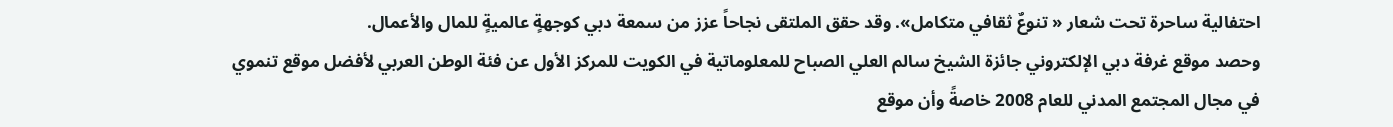احتفالية ساحرة تحت شعار « تنوعٌ ثقافي متكامل». وقد حقق الملتقى نجاحاً عزز من سمعة دبي كوجهةٍ عالميةٍ للمال والأعمال.
وحصد موقع غرفة دبي الإلكتروني جائزة الشيخ سالم العلي الصباح للمعلوماتية في الكويت للمركز الأول عن فئة الوطن العربي لأفضل موقع تنموي في مجال المجتمع المدني للعام 2008 خاصةً وأن موقع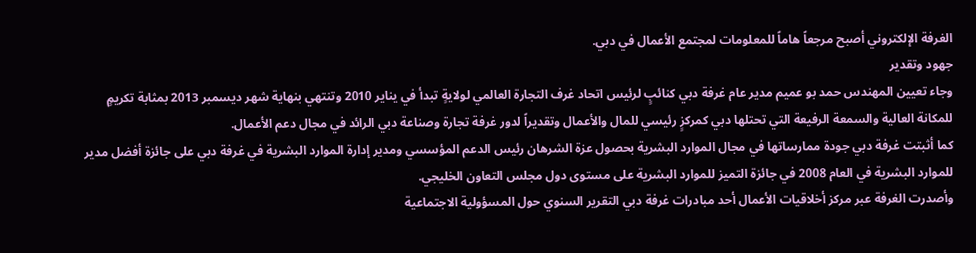الغرفة الإلكتروني أصبح مرجعاً هاماً للمعلومات لمجتمع الأعمال في دبي.
جهود وتقدير
وجاء تعيين المهندس حمد بو عميم مدير عام غرفة دبي كنائبٍ لرئيس اتحاد غرف التجارة العالمي لولايةٍ تبدأ في يناير 2010 وتنتهي بنهاية شهر ديسمبر 2013 بمثابة تكريمٍ للمكانة العالية والسمعة الرفيعة التي تحتلها دبي كمركزٍ رئيسي للمال والأعمال وتقديراً لدور غرفة تجارة وصناعة دبي الرائد في مجال دعم الأعمال.
كما أثبتت غرفة دبي جودة ممارساتها في مجال الموارد البشرية بحصول عزة الشرهان رئيس الدعم المؤسسي ومدير إدارة الموارد البشرية في غرفة دبي على جائزة أفضل مدير للموارد البشرية في العام 2008 في جائزة التميز للموارد البشرية على مستوى دول مجلس التعاون الخليجي.
وأصدرت الغرفة عبر مركز أخلاقيات الأعمال أحد مبادرات غرفة دبي التقرير السنوي حول المسؤولية الاجتماعية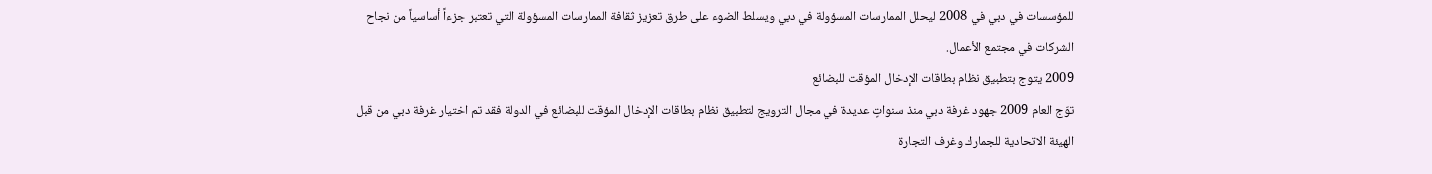للمؤسسات في دبي في 2008 ليحلل الممارسات المسؤولة في دبي ويسلط الضوء على طرق تعزيز ثقافة الممارسات المسؤولة التي تعتبر جزءاً أساسياً من نجاح الشركات في مجتمع الأعمال.
2009 يتوج بتطبيق نظام بطاقات الإدخال المؤقت للبضائع
توّج العام 2009 جهود غرفة دبي منذ سنواتٍ عديدة في مجال الترويج لتطبيق نظام بطاقات الإدخال المؤقت للبضائع في الدولة فقد تم اختيار غرفة دبي من قبل الهيئة الاتحادية للجمارك وغرف التجارة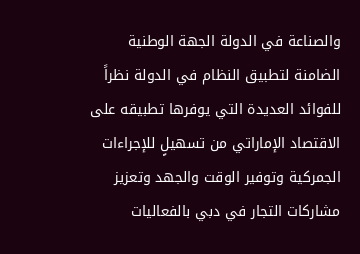والصناعة في الدولة الجهة الوطنية الضامنة لتطبيق النظام في الدولة نظراً للفوائد العديدة التي يوفرها تطبيقه على الاقتصاد الإماراتي من تسهيلٍ للإجراءات الجمركية وتوفير الوقت والجهد وتعزيز مشاركات التجار في دبي بالفعاليات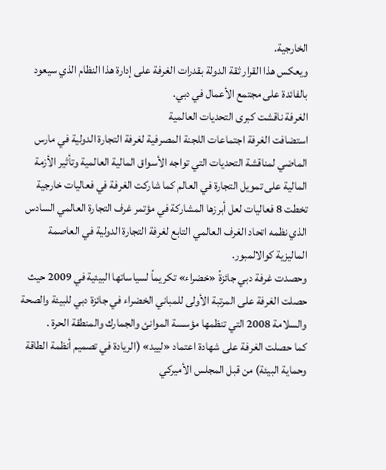الخارجية.
ويعكس هذا القرار ثقة الدولة بقدرات الغرفة على إدارة هذا النظام الذي سيعود بالفائدة على مجتمع الأعمال في دبي.
الغرفة ناقشت كبرى التحديات العالمية
استضافت الغرفة اجتماعات اللجنة المصرفية لغرفة التجارة الدولية في مارس الماضي لمناقشة التحديات التي تواجه الأسواق المالية العالمية وتأثير الأزمة المالية على تمويل التجارة في العالم كما شاركت الغرفة في فعاليات خارجية تخطت 8 فعاليات لعل أبرزها المشاركة في مؤتمر غرف التجارة العالمي السادس الذي نظمه اتحاد الغرف العالمي التابع لغرفة التجارة الدولية في العاصمة الماليزية كوالالمبور.
وحصدت غرفة دبي جائزةً «خضراء» تكريماً لسياساتها البيئية في 2009 حيث حصلت الغرفة على المرتبة الأولى للمباني الخضراء في جائزة دبي للبيئة والصحة والسلامة 2008 التي تنظمها مؤسسة الموانئ والجمارك والمنطقة الحرة .
كما حصلت الغرفة على شهادة اعتماد «لييد» (الريادة في تصميم أنظمة الطاقة وحماية البيئة) من قبل المجلس الأميركي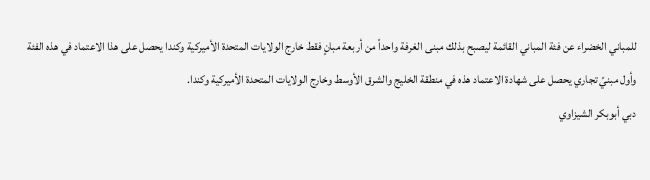للمباني الخضراء عن فئة المباني القائمة ليصبح بذلك مبنى الغرفة واحداً من أربعة مبانٍ فقط خارج الولايات المتحدة الأميركية وكندا يحصل على هذا الاعتماد في هذه الفئة وأول مبنيً تجاري يحصل على شهادة الاعتماد هذه في منطقة الخليج والشرق الأوسط وخارج الولايات المتحدة الأميركية وكندا.
دبي أبوبكر الشيزاوي